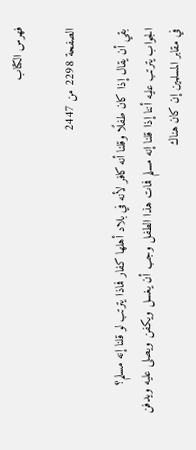فهرس الكتاب

الصفحة 2298 من 2447

بقي أن يقال إذا كان طفلًا وقلنا أنه كافر لأنه في بلاد أهلها كفار فماذا يترتب لو قلنا إنه مسلم؟ الجواب يترتب عليه أننا إذا قلنا إنه مسلم فمات هذا الطفل وجب أن يغسل ويكفن ويصلى عليه ويدفن في مقابر المسلمين إن كان هناك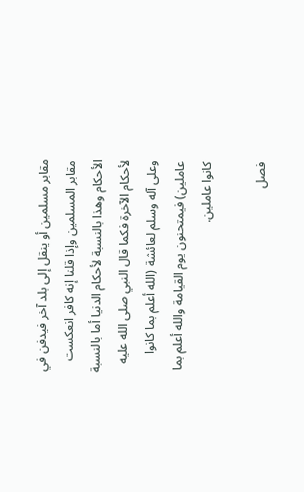مقابر مسلمين أو ينقل إلى بلد آخر فيدفن في مقابر المسلمين وإذا قلنا إنه كافر انعكست الأحكام وهذا بالنسبة لأحكام الدنيا أما بالنسبة لأحكام الآخرة فكما قال النبي صلى الله عليه وعلى آله وسلم لعائشة (الله أعلم بما كانوا عاملين) فيمتحنون يوم القيامة والله أعلم بما كانوا عاملين.

فصل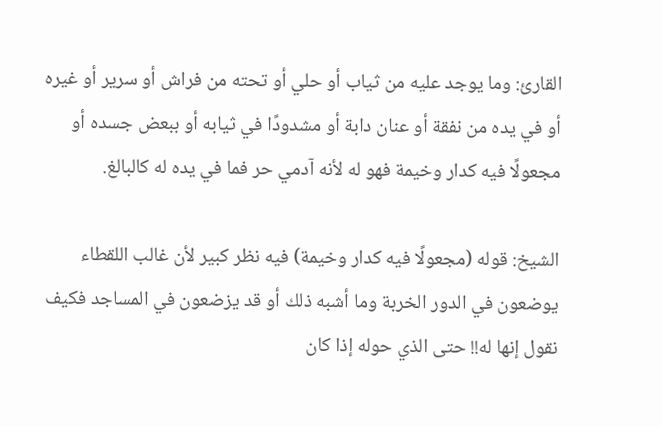القارئ: وما يوجد عليه من ثياب أو حلي أو تحته من فراش أو سرير أو غيره أو في يده من نفقة أو عنان دابة أو مشدودًا في ثيابه أو ببعض جسده أو مجعولًا فيه كدار وخيمة فهو له لأنه آدمي حر فما في يده له كالبالغ.

الشيخ: قوله (مجعولًا فيه كدار وخيمة) فيه نظر كبير لأن غالب اللقطاء يوضعون في الدور الخربة وما أشبه ذلك أو قد يزضعون في المساجد فكيف نقول إنها له!! حتى الذي حوله إذا كان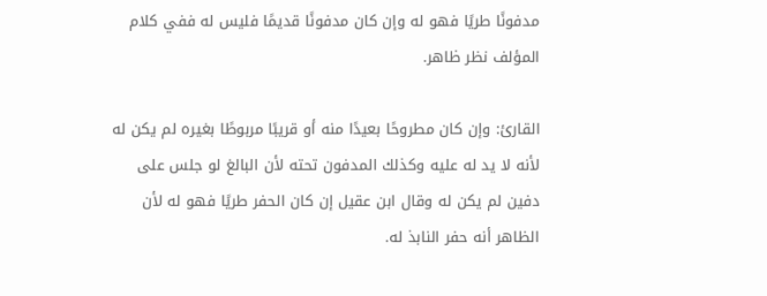مدفونًا طريًا فهو له وإن كان مدفونًا قديمًا فليس له ففي كلام المؤلف نظر ظاهر.

القارئ: وإن كان مطروحًا بعيدًا منه أو قريبًا مربوطًا بغيره لم يكن له لأنه لا يد له عليه وكذلك المدفون تحته لأن البالغ لو جلس على دفين لم يكن له وقال ابن عقيل إن كان الحفر طريًا فهو له لأن الظاهر أنه حفر النابذ له.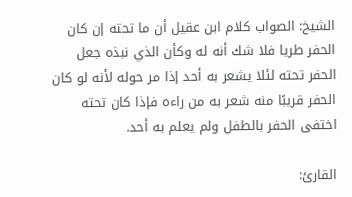الشيخ: الصواب كلام ابن عقيل أن ما تحته إن كان الحفر طريا فلا شك أنه له وكأن الذي نبذه جعل الحفر تحته لئلا يشعر به أحد إذا مر حوله لأنه لو كان الحفر قريبًا منه شعر به من راءه فإذا كان تحته اختفى الحفر بالطفل ولم يعلم به أحد.

القارئ: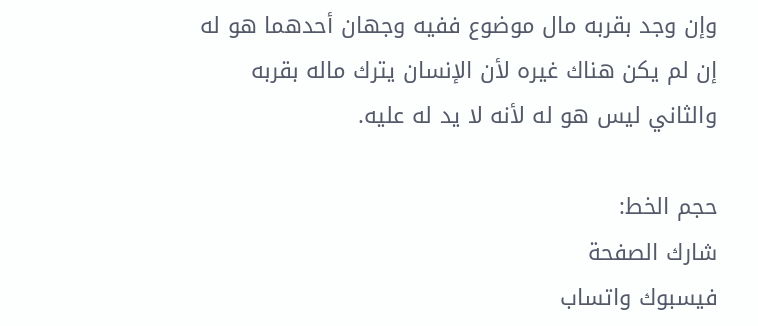وإن وجد بقربه مال موضوع ففيه وجهان أحدهما هو له إن لم يكن هناك غيره لأن الإنسان يترك ماله بقربه والثاني ليس هو له لأنه لا يد له عليه.

حجم الخط:
شارك الصفحة
فيسبوك واتساب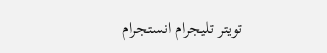تويتر تليجرام انستجرام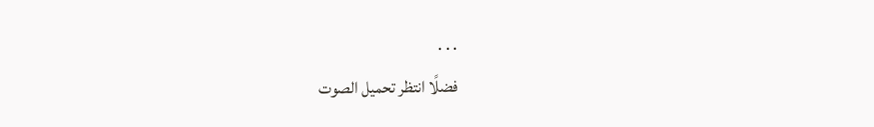. . .
فضلًا انتظر تحميل الصوت